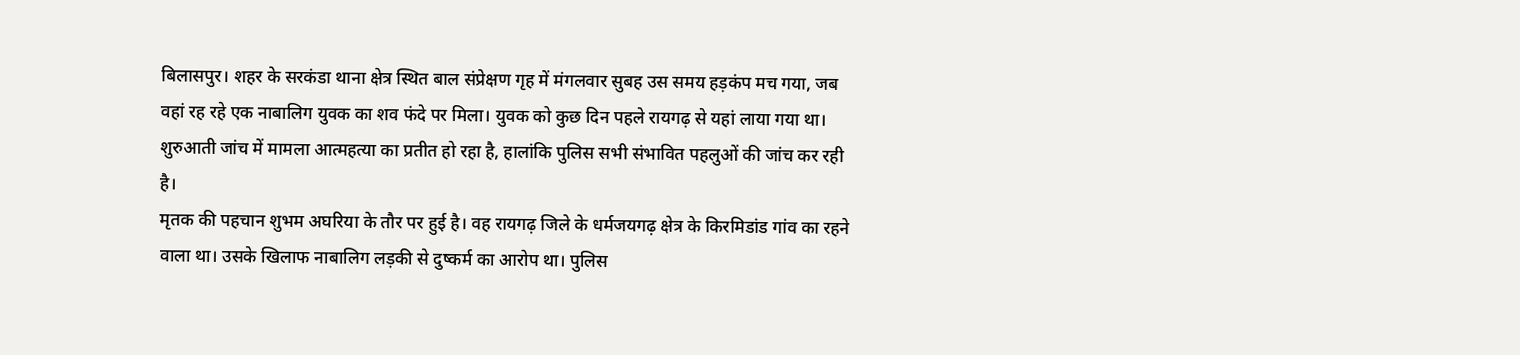बिलासपुर। शहर के सरकंडा थाना क्षेत्र स्थित बाल संप्रेक्षण गृह में मंगलवार सुबह उस समय हड़कंप मच गया, जब वहां रह रहे एक नाबालिग युवक का शव फंदे पर मिला। युवक को कुछ दिन पहले रायगढ़ से यहां लाया गया था। शुरुआती जांच में मामला आत्महत्या का प्रतीत हो रहा है, हालांकि पुलिस सभी संभावित पहलुओं की जांच कर रही है।
मृतक की पहचान शुभम अघरिया के तौर पर हुई है। वह रायगढ़ जिले के धर्मजयगढ़ क्षेत्र के किरमिडांड गांव का रहने वाला था। उसके खिलाफ नाबालिग लड़की से दुष्कर्म का आरोप था। पुलिस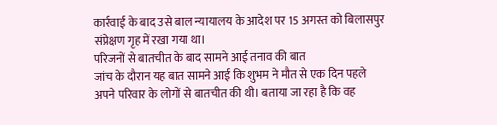कार्रवाई के बाद उसे बाल न्यायालय के आदेश पर 15 अगस्त को बिलासपुर संप्रेक्षण गृह में रखा गया था।
परिजनों से बातचीत के बाद सामने आई तनाव की बात
जांच के दौरान यह बात सामने आई कि शुभम ने मौत से एक दिन पहले अपने परिवार के लोगों से बातचीत की थी। बताया जा रहा है कि वह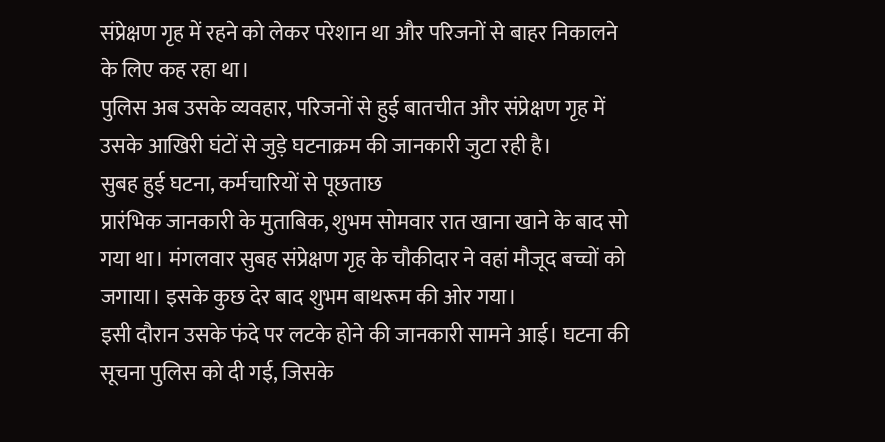संप्रेक्षण गृह में रहने को लेकर परेशान था और परिजनों से बाहर निकालने के लिए कह रहा था।
पुलिस अब उसके व्यवहार, परिजनों से हुई बातचीत और संप्रेक्षण गृह में उसके आखिरी घंटों से जुड़े घटनाक्रम की जानकारी जुटा रही है।
सुबह हुई घटना, कर्मचारियों से पूछताछ
प्रारंभिक जानकारी के मुताबिक, शुभम सोमवार रात खाना खाने के बाद सो गया था। मंगलवार सुबह संप्रेक्षण गृह के चौकीदार ने वहां मौजूद बच्चों को जगाया। इसके कुछ देर बाद शुभम बाथरूम की ओर गया।
इसी दौरान उसके फंदे पर लटके होने की जानकारी सामने आई। घटना की सूचना पुलिस को दी गई, जिसके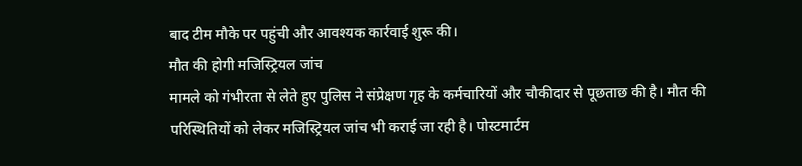बाद टीम मौके पर पहुंची और आवश्यक कार्रवाई शुरू की।
मौत की होगी मजिस्ट्रियल जांच
मामले को गंभीरता से लेते हुए पुलिस ने संप्रेक्षण गृह के कर्मचारियों और चौकीदार से पूछताछ की है। मौत की परिस्थितियों को लेकर मजिस्ट्रियल जांच भी कराई जा रही है। पोस्टमार्टम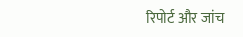रिपोर्ट और जांच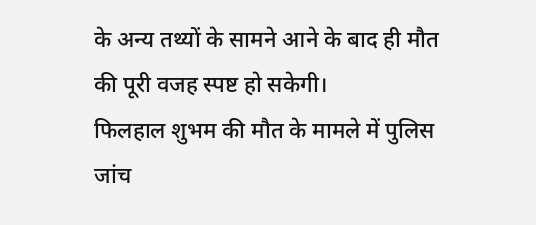के अन्य तथ्यों के सामने आने के बाद ही मौत की पूरी वजह स्पष्ट हो सकेगी।
फिलहाल शुभम की मौत के मामले में पुलिस जांच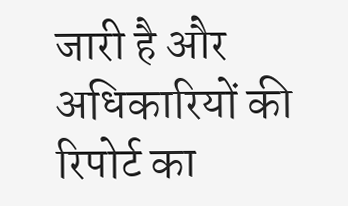जारी है और अधिकारियों की रिपोर्ट का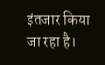इंतजार किया जा रहा है।